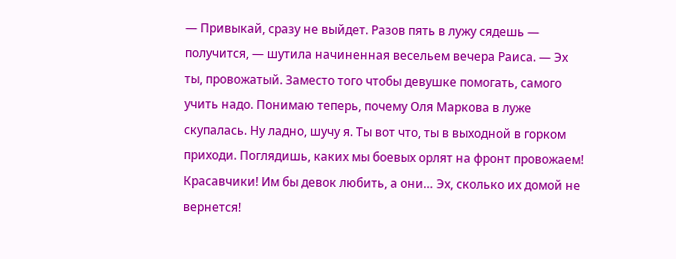— Привыкай, сразу не выйдет. Разов пять в лужу сядешь — получится, — шутила начиненная весельем вечера Раиса. — Эх ты, провожатый. Заместо того чтобы девушке помогать, самого учить надо. Понимаю теперь, почему Оля Маркова в луже скупалась. Ну ладно, шучу я. Ты вот что, ты в выходной в горком приходи. Поглядишь, каких мы боевых орлят на фронт провожаем! Красавчики! Им бы девок любить, а они… Эх, сколько их домой не вернется!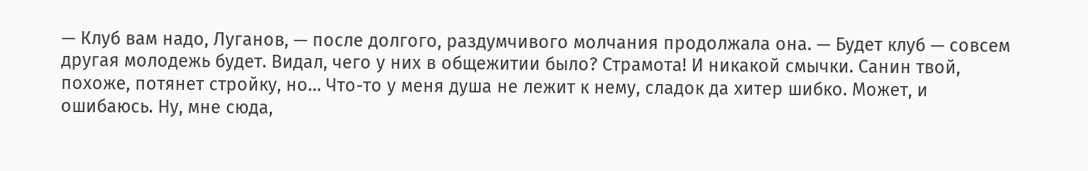— Клуб вам надо, Луганов, — после долгого, раздумчивого молчания продолжала она. — Будет клуб — совсем другая молодежь будет. Видал, чего у них в общежитии было? Страмота! И никакой смычки. Санин твой, похоже, потянет стройку, но… Что-то у меня душа не лежит к нему, сладок да хитер шибко. Может, и ошибаюсь. Ну, мне сюда,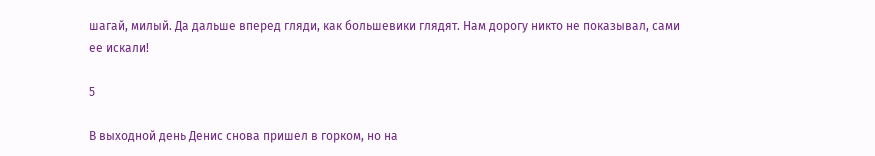шагай, милый. Да дальше вперед гляди, как большевики глядят. Нам дорогу никто не показывал, сами ее искали!

5

В выходной день Денис снова пришел в горком, но на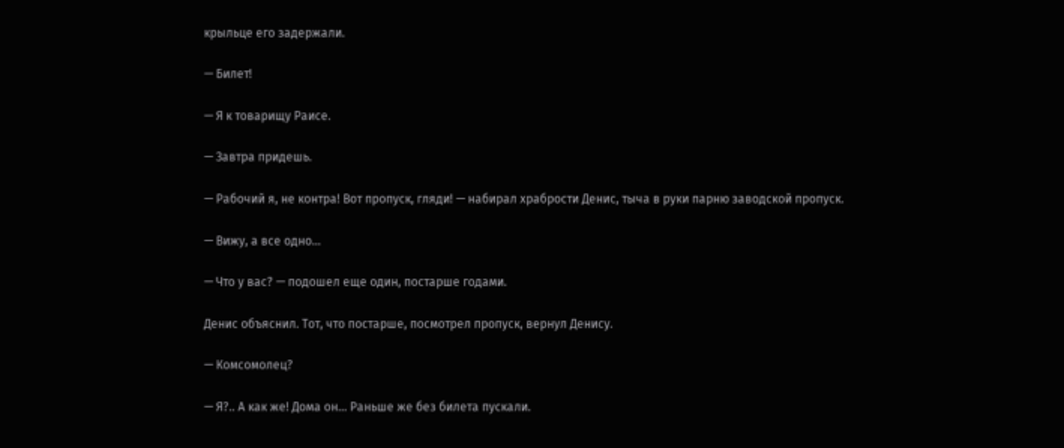крыльце его задержали.

— Билет!

— Я к товарищу Раисе.

— Завтра придешь.

— Рабочий я, не контра! Вот пропуск, гляди! — набирал храбрости Денис, тыча в руки парню заводской пропуск.

— Вижу, а все одно…

— Что у вас? — подошел еще один, постарше годами.

Денис объяснил. Тот, что постарше, посмотрел пропуск, вернул Денису.

— Комсомолец?

— Я?.. А как же! Дома он… Раньше же без билета пускали.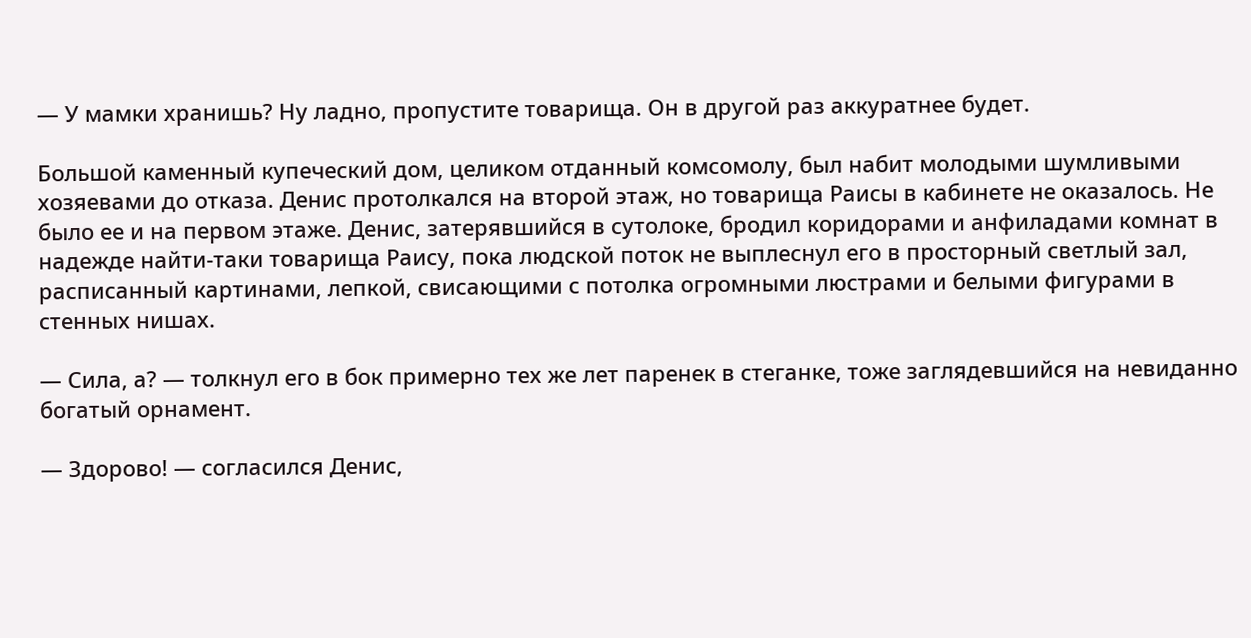— У мамки хранишь? Ну ладно, пропустите товарища. Он в другой раз аккуратнее будет.

Большой каменный купеческий дом, целиком отданный комсомолу, был набит молодыми шумливыми хозяевами до отказа. Денис протолкался на второй этаж, но товарища Раисы в кабинете не оказалось. Не было ее и на первом этаже. Денис, затерявшийся в сутолоке, бродил коридорами и анфиладами комнат в надежде найти-таки товарища Раису, пока людской поток не выплеснул его в просторный светлый зал, расписанный картинами, лепкой, свисающими с потолка огромными люстрами и белыми фигурами в стенных нишах.

— Сила, а? — толкнул его в бок примерно тех же лет паренек в стеганке, тоже заглядевшийся на невиданно богатый орнамент.

— Здорово! — согласился Денис,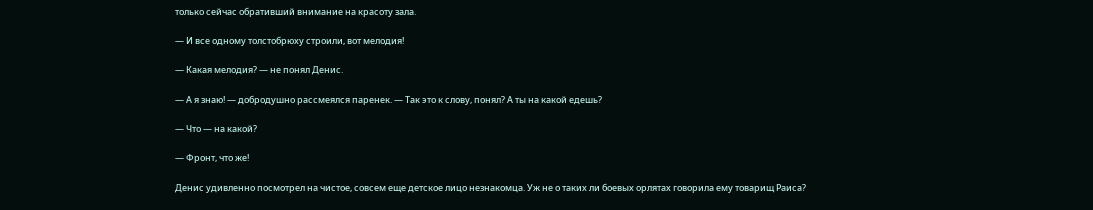только сейчас обративший внимание на красоту зала.

— И все одному толстобрюху строили, вот мелодия!

— Какая мелодия? — не понял Денис.

— А я знаю! — добродушно рассмеялся паренек. — Так это к слову, понял? А ты на какой едешь?

— Что — на какой?

— Фронт, что же!

Денис удивленно посмотрел на чистое, совсем еще детское лицо незнакомца. Уж не о таких ли боевых орлятах говорила ему товарищ Раиса?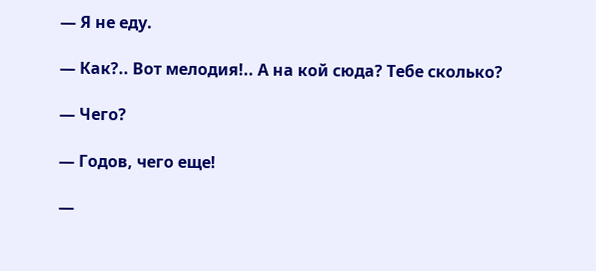— Я не еду.

— Как?.. Вот мелодия!.. А на кой сюда? Тебе сколько?

— Чего?

— Годов, чего еще!

—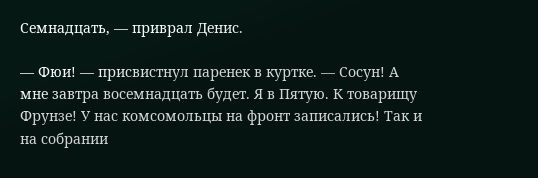Семнадцать, — приврал Денис.

— Фюи! — присвистнул паренек в куртке. — Сосун! А мне завтра восемнадцать будет. Я в Пятую. К товарищу Фрунзе! У нас комсомольцы на фронт записались! Так и на собрании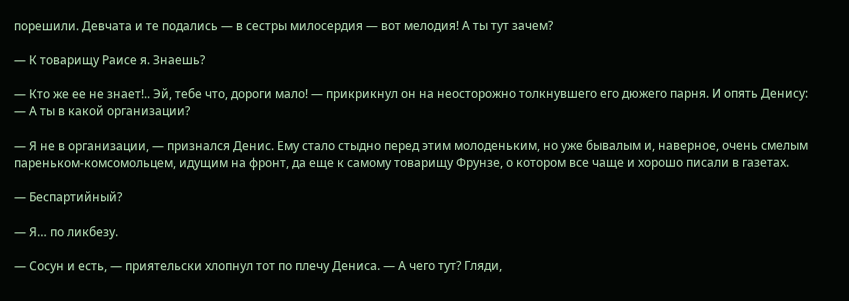порешили. Девчата и те подались — в сестры милосердия — вот мелодия! А ты тут зачем?

— К товарищу Раисе я. Знаешь?

— Кто же ее не знает!.. Эй, тебе что, дороги мало! — прикрикнул он на неосторожно толкнувшего его дюжего парня. И опять Денису: — А ты в какой организации?

— Я не в организации, — признался Денис. Ему стало стыдно перед этим молоденьким, но уже бывалым и, наверное, очень смелым пареньком-комсомольцем, идущим на фронт, да еще к самому товарищу Фрунзе, о котором все чаще и хорошо писали в газетах.

— Беспартийный?

— Я… по ликбезу.

— Сосун и есть, — приятельски хлопнул тот по плечу Дениса. — А чего тут? Гляди,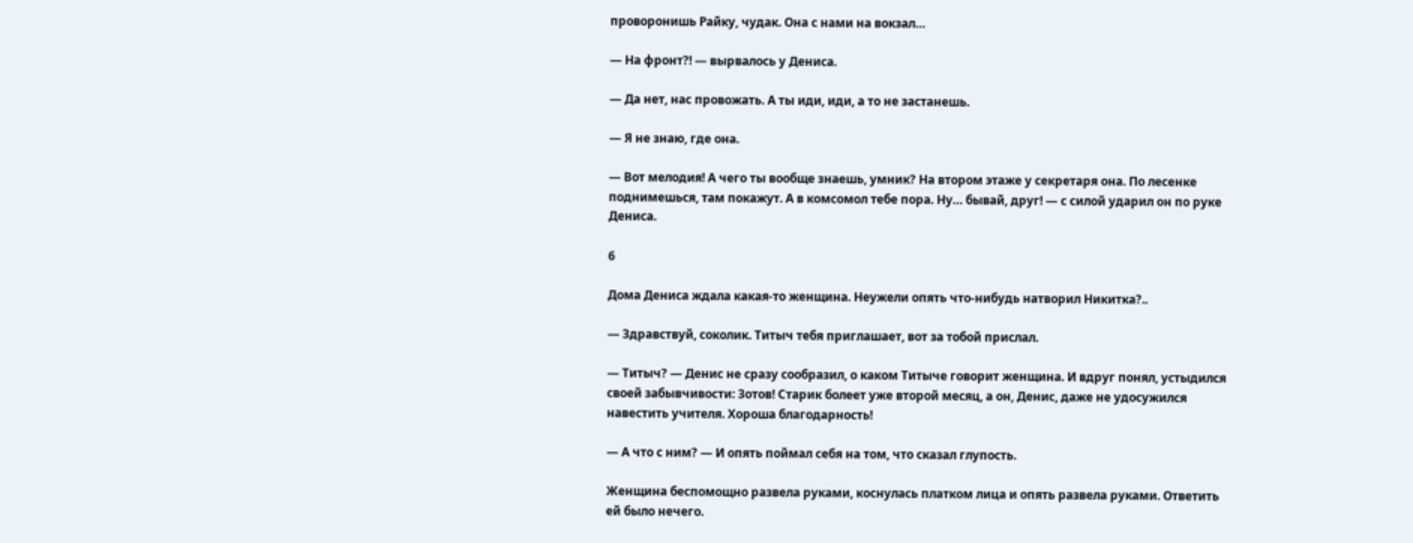проворонишь Райку, чудак. Она с нами на вокзал…

— На фронт?! — вырвалось у Дениса.

— Да нет, нас провожать. А ты иди, иди, а то не застанешь.

— Я не знаю, где она.

— Вот мелодия! А чего ты вообще знаешь, умник? На втором этаже у секретаря она. По лесенке поднимешься, там покажут. А в комсомол тебе пора. Ну… бывай, друг! — с силой ударил он по руке Дениса.

6

Дома Дениса ждала какая-то женщина. Неужели опять что-нибудь натворил Никитка?..

— Здравствуй, соколик. Титыч тебя приглашает, вот за тобой прислал.

— Титыч? — Денис не сразу сообразил, о каком Титыче говорит женщина. И вдруг понял, устыдился своей забывчивости: Зотов! Старик болеет уже второй месяц, а он, Денис, даже не удосужился навестить учителя. Хороша благодарность!

— А что с ним? — И опять поймал себя на том, что сказал глупость.

Женщина беспомощно развела руками, коснулась платком лица и опять развела руками. Ответить ей было нечего.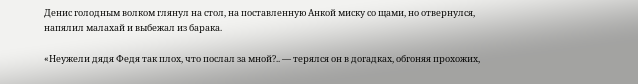Денис голодным волком глянул на стол, на поставленную Анкой миску со щами, но отвернулся, напялил малахай и выбежал из барака.

«Неужели дядя Федя так плох, что послал за мной?.. — терялся он в догадках, обгоняя прохожих,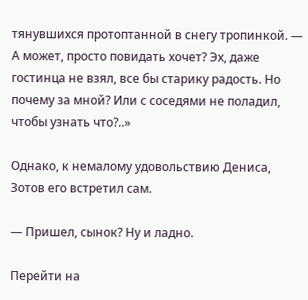тянувшихся протоптанной в снегу тропинкой. — А может, просто повидать хочет? Эх, даже гостинца не взял, все бы старику радость. Но почему за мной? Или с соседями не поладил, чтобы узнать что?..»

Однако, к немалому удовольствию Дениса, Зотов его встретил сам.

— Пришел, сынок? Ну и ладно.

Перейти на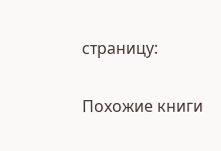страницу:

Похожие книги